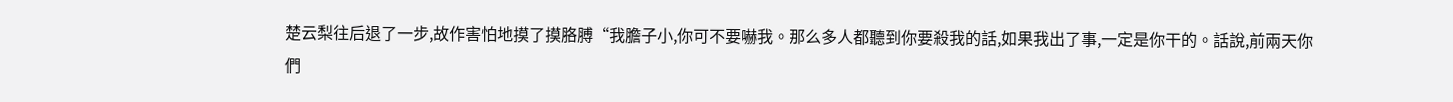楚云梨往后退了一步,故作害怕地摸了摸胳膊“我膽子小,你可不要嚇我。那么多人都聽到你要殺我的話,如果我出了事,一定是你干的。話說,前兩天你們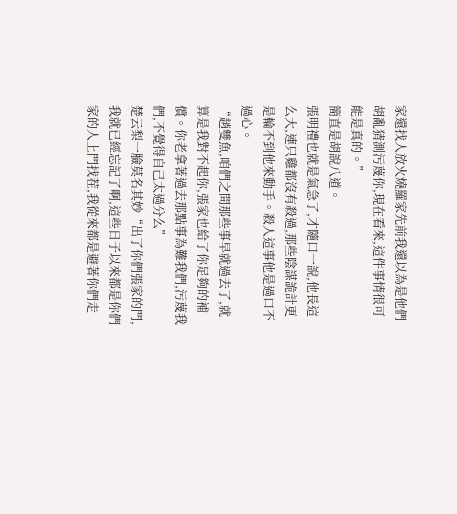家還找人放火燒羅家先前我還以為是他們胡亂猜測污蔑你,現在看來,這件事情很可能是真的。”
簡直是胡說八道。
張明禮也就是氣急了,才隨口一說,他長這么大,連只雞都沒有殺過,那些陰謀詭計更是輪不到他來動手。殺人這事他是過口不過心。
“趙雙魚,咱們之間那些事早就過去了,就算是我對不起你,張家也給了你足夠的補償。你老拿著過去那點事為難我們,污蔑我們,不覺得自己太過分么”
楚云梨一臉莫名其妙“出了你們張家的門,我就已經忘記了啊,這些日子以來都是你們家的人上門找茬,我從來都是避著你們走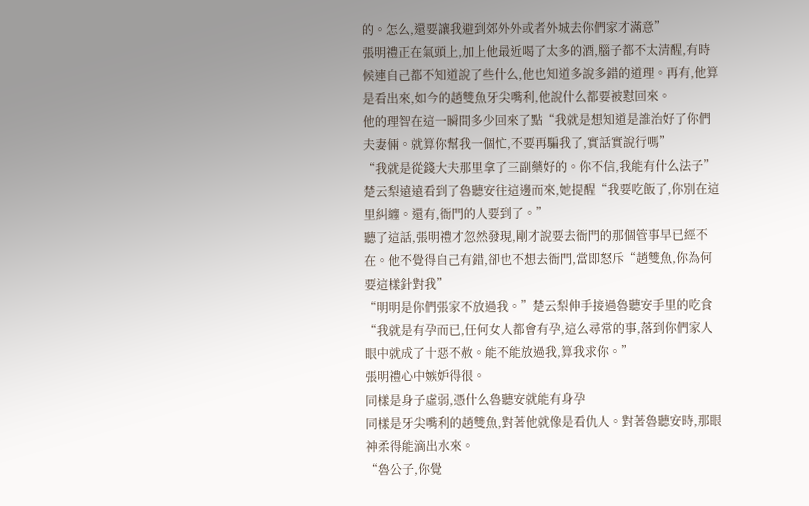的。怎么,還要讓我避到郊外外或者外城去你們家才滿意”
張明禮正在氣頭上,加上他最近喝了太多的酒,腦子都不太清醒,有時候連自己都不知道說了些什么,他也知道多說多錯的道理。再有,他算是看出來,如今的趙雙魚牙尖嘴利,他說什么都要被懟回來。
他的理智在這一瞬間多少回來了點“我就是想知道是誰治好了你們夫妻倆。就算你幫我一個忙,不要再騙我了,實話實說行嗎”
“我就是從錢大夫那里拿了三副藥好的。你不信,我能有什么法子”楚云梨遠遠看到了魯聽安往這邊而來,她提醒“我要吃飯了,你別在這里糾纏。還有,衙門的人要到了。”
聽了這話,張明禮才忽然發現,剛才說要去衙門的那個管事早已經不在。他不覺得自己有錯,卻也不想去衙門,當即怒斥“趙雙魚,你為何要這樣針對我”
“明明是你們張家不放過我。”楚云梨伸手接過魯聽安手里的吃食“我就是有孕而已,任何女人都會有孕,這么尋常的事,落到你們家人眼中就成了十惡不赦。能不能放過我,算我求你。”
張明禮心中嫉妒得很。
同樣是身子虛弱,憑什么魯聽安就能有身孕
同樣是牙尖嘴利的趙雙魚,對著他就像是看仇人。對著魯聽安時,那眼神柔得能滴出水來。
“魯公子,你覺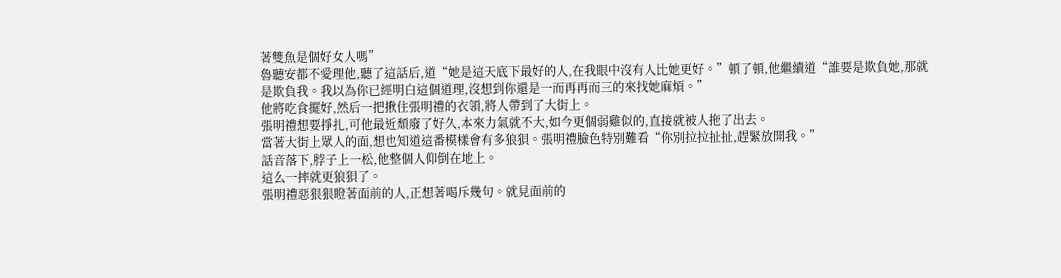著雙魚是個好女人嗎”
魯聽安都不愛理他,聽了這話后,道“她是這天底下最好的人,在我眼中沒有人比她更好。”頓了頓,他繼續道“誰要是欺負她,那就是欺負我。我以為你已經明白這個道理,沒想到你還是一而再再而三的來找她麻煩。”
他將吃食擺好,然后一把揪住張明禮的衣領,將人帶到了大街上。
張明禮想要掙扎,可他最近頹廢了好久,本來力氣就不大,如今更個弱雞似的,直接就被人拖了出去。
當著大街上眾人的面,想也知道這番模樣會有多狼狽。張明禮臉色特別難看“你別拉拉扯扯,趕緊放開我。”
話音落下,脖子上一松,他整個人仰倒在地上。
這么一摔就更狼狽了。
張明禮惡狠狠瞪著面前的人,正想著喝斥幾句。就見面前的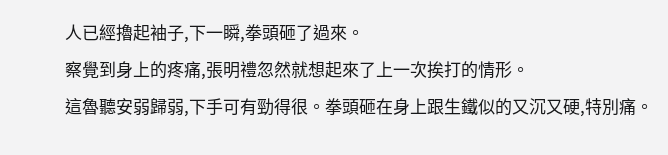人已經擼起袖子,下一瞬,拳頭砸了過來。
察覺到身上的疼痛,張明禮忽然就想起來了上一次挨打的情形。
這魯聽安弱歸弱,下手可有勁得很。拳頭砸在身上跟生鐵似的又沉又硬,特別痛。